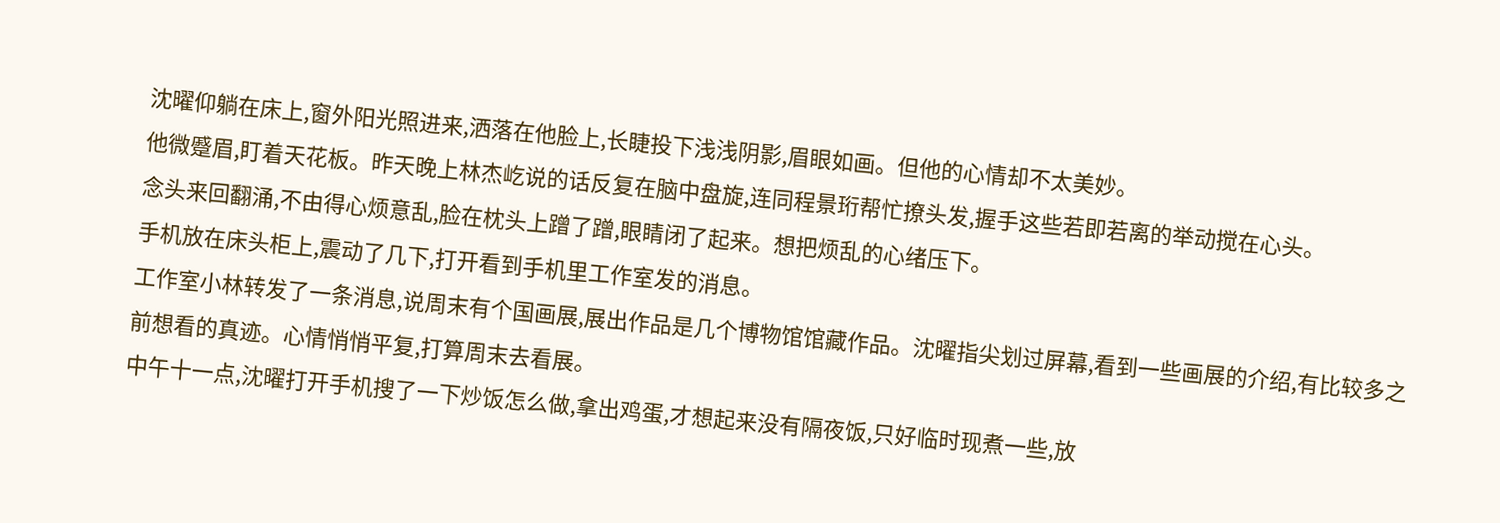沈曜仰躺在床上,窗外阳光照进来,洒落在他脸上,长睫投下浅浅阴影,眉眼如画。但他的心情却不太美妙。
他微蹙眉,盯着天花板。昨天晚上林杰屹说的话反复在脑中盘旋,连同程景珩帮忙撩头发,握手这些若即若离的举动搅在心头。
念头来回翻涌,不由得心烦意乱,脸在枕头上蹭了蹭,眼睛闭了起来。想把烦乱的心绪压下。
手机放在床头柜上,震动了几下,打开看到手机里工作室发的消息。
工作室小林转发了一条消息,说周末有个国画展,展出作品是几个博物馆馆藏作品。沈曜指尖划过屏幕,看到一些画展的介绍,有比较多之前想看的真迹。心情悄悄平复,打算周末去看展。
中午十一点,沈曜打开手机搜了一下炒饭怎么做,拿出鸡蛋,才想起来没有隔夜饭,只好临时现煮一些,放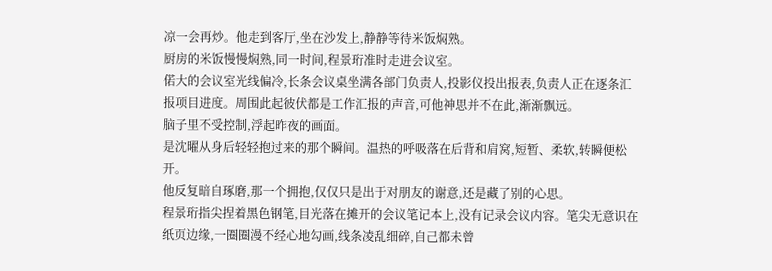凉一会再炒。他走到客厅,坐在沙发上,静静等待米饭焖熟。
厨房的米饭慢慢焖熟,同一时间,程景珩准时走进会议室。
偌大的会议室光线偏冷,长条会议桌坐满各部门负责人,投影仪投出报表,负责人正在逐条汇报项目进度。周围此起彼伏都是工作汇报的声音,可他神思并不在此,渐渐飘远。
脑子里不受控制,浮起昨夜的画面。
是沈曜从身后轻轻抱过来的那个瞬间。温热的呼吸落在后背和肩窝,短暂、柔软,转瞬便松开。
他反复暗自琢磨,那一个拥抱,仅仅只是出于对朋友的谢意,还是藏了别的心思。
程景珩指尖捏着黑色钢笔,目光落在摊开的会议笔记本上,没有记录会议内容。笔尖无意识在纸页边缘,一圈圈漫不经心地勾画,线条凌乱细碎,自己都未曾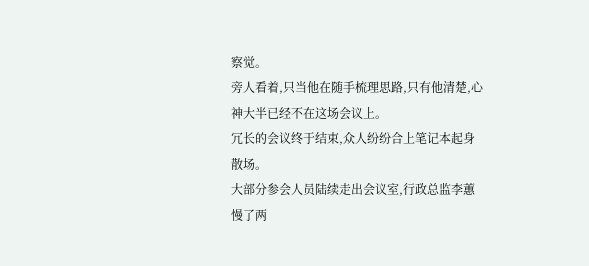察觉。
旁人看着,只当他在随手梳理思路,只有他清楚,心神大半已经不在这场会议上。
冗长的会议终于结束,众人纷纷合上笔记本起身散场。
大部分参会人员陆续走出会议室,行政总监李蕙慢了两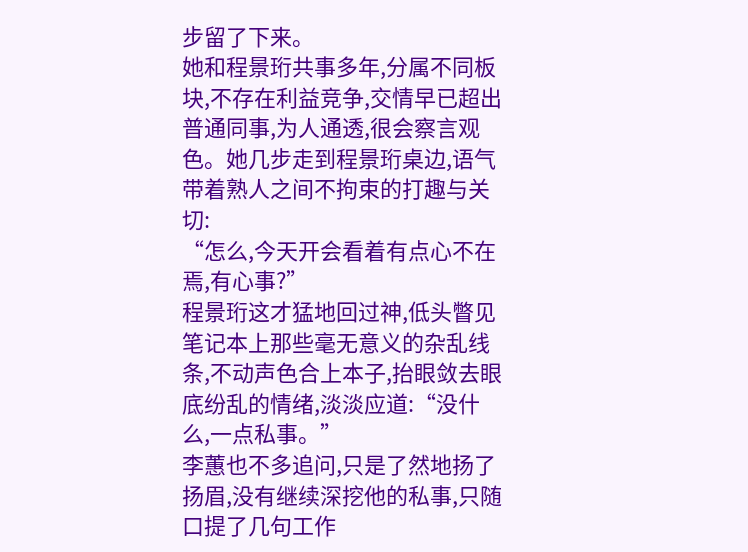步留了下来。
她和程景珩共事多年,分属不同板块,不存在利益竞争,交情早已超出普通同事,为人通透,很会察言观色。她几步走到程景珩桌边,语气带着熟人之间不拘束的打趣与关切:
“怎么,今天开会看着有点心不在焉,有心事?”
程景珩这才猛地回过神,低头瞥见笔记本上那些毫无意义的杂乱线条,不动声色合上本子,抬眼敛去眼底纷乱的情绪,淡淡应道:“没什么,一点私事。”
李蕙也不多追问,只是了然地扬了扬眉,没有继续深挖他的私事,只随口提了几句工作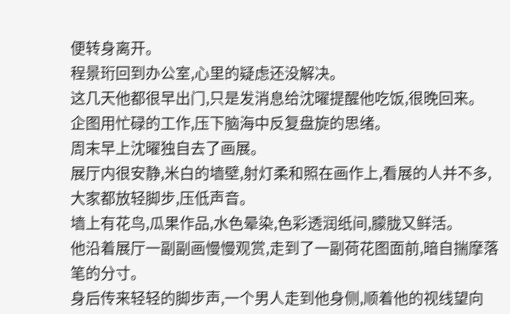便转身离开。
程景珩回到办公室,心里的疑虑还没解决。
这几天他都很早出门,只是发消息给沈曜提醒他吃饭,很晚回来。
企图用忙碌的工作,压下脑海中反复盘旋的思绪。
周末早上沈曜独自去了画展。
展厅内很安静,米白的墙壁,射灯柔和照在画作上,看展的人并不多,大家都放轻脚步,压低声音。
墙上有花鸟,瓜果作品,水色晕染,色彩透润纸间,朦胧又鲜活。
他沿着展厅一副副画慢慢观赏,走到了一副荷花图面前,暗自揣摩落笔的分寸。
身后传来轻轻的脚步声,一个男人走到他身侧,顺着他的视线望向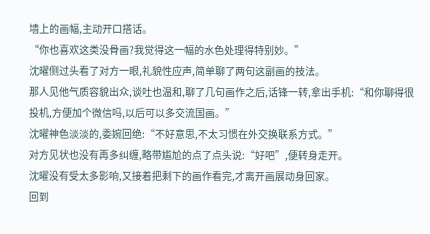墙上的画幅,主动开口搭话。
“你也喜欢这类没骨画?我觉得这一幅的水色处理得特别妙。”
沈曜侧过头看了对方一眼,礼貌性应声,简单聊了两句这副画的技法。
那人见他气质容貌出众,谈吐也温和,聊了几句画作之后,话锋一转,拿出手机:“和你聊得很投机,方便加个微信吗,以后可以多交流国画。”
沈曜神色淡淡的,委婉回绝:“不好意思,不太习惯在外交换联系方式。”
对方见状也没有再多纠缠,略带尴尬的点了点头说:“好吧”,便转身走开。
沈曜没有受太多影响,又接着把剩下的画作看完,才离开画展动身回家。
回到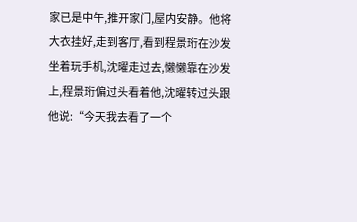家已是中午,推开家门,屋内安静。他将大衣挂好,走到客厅,看到程景珩在沙发坐着玩手机,沈曜走过去,懒懒靠在沙发上,程景珩偏过头看着他,沈曜转过头跟他说:“今天我去看了一个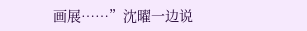画展……”沈曜一边说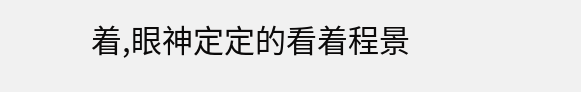着,眼神定定的看着程景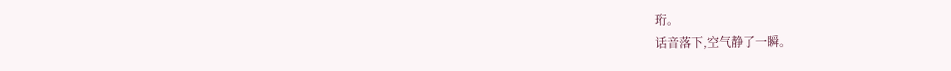珩。
话音落下,空气静了一瞬。